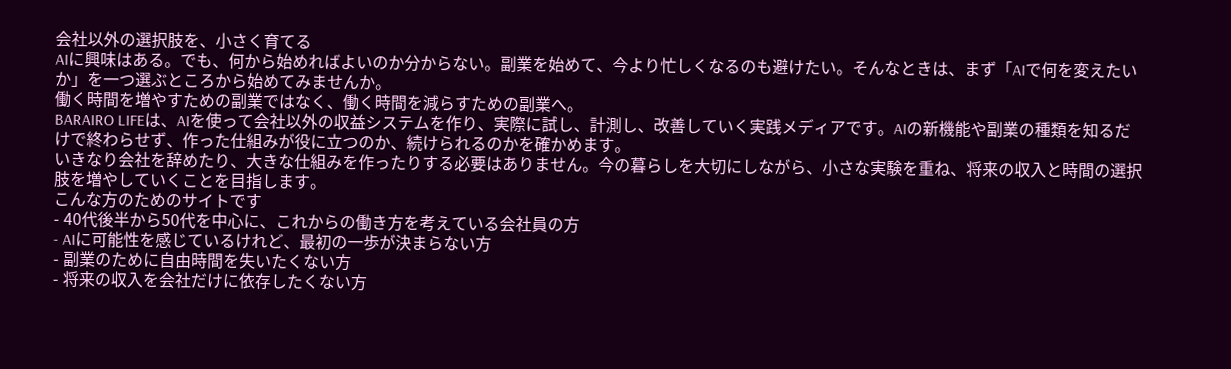会社以外の選択肢を、小さく育てる
AIに興味はある。でも、何から始めればよいのか分からない。副業を始めて、今より忙しくなるのも避けたい。そんなときは、まず「AIで何を変えたいか」を一つ選ぶところから始めてみませんか。
働く時間を増やすための副業ではなく、働く時間を減らすための副業へ。
BARAIRO LIFEは、AIを使って会社以外の収益システムを作り、実際に試し、計測し、改善していく実践メディアです。AIの新機能や副業の種類を知るだけで終わらせず、作った仕組みが役に立つのか、続けられるのかを確かめます。
いきなり会社を辞めたり、大きな仕組みを作ったりする必要はありません。今の暮らしを大切にしながら、小さな実験を重ね、将来の収入と時間の選択肢を増やしていくことを目指します。
こんな方のためのサイトです
- 40代後半から50代を中心に、これからの働き方を考えている会社員の方
- AIに可能性を感じているけれど、最初の一歩が決まらない方
- 副業のために自由時間を失いたくない方
- 将来の収入を会社だけに依存したくない方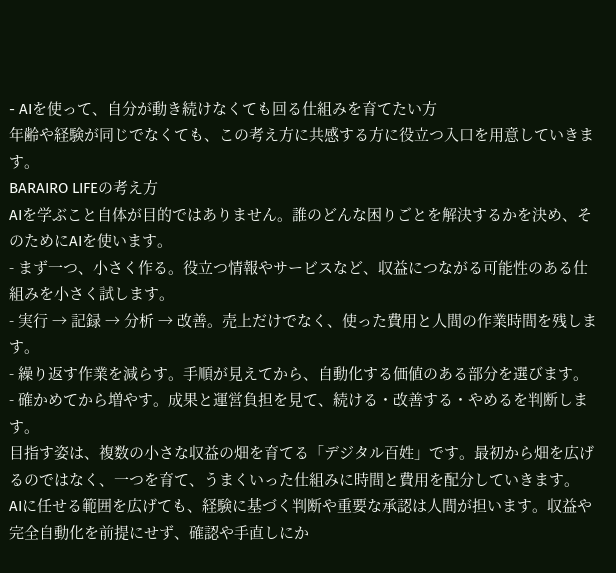- AIを使って、自分が動き続けなくても回る仕組みを育てたい方
年齢や経験が同じでなくても、この考え方に共感する方に役立つ入口を用意していきます。
BARAIRO LIFEの考え方
AIを学ぶこと自体が目的ではありません。誰のどんな困りごとを解決するかを決め、そのためにAIを使います。
- まず一つ、小さく作る。役立つ情報やサービスなど、収益につながる可能性のある仕組みを小さく試します。
- 実行 → 記録 → 分析 → 改善。売上だけでなく、使った費用と人間の作業時間を残します。
- 繰り返す作業を減らす。手順が見えてから、自動化する価値のある部分を選びます。
- 確かめてから増やす。成果と運営負担を見て、続ける・改善する・やめるを判断します。
目指す姿は、複数の小さな収益の畑を育てる「デジタル百姓」です。最初から畑を広げるのではなく、一つを育て、うまくいった仕組みに時間と費用を配分していきます。
AIに任せる範囲を広げても、経験に基づく判断や重要な承認は人間が担います。収益や完全自動化を前提にせず、確認や手直しにか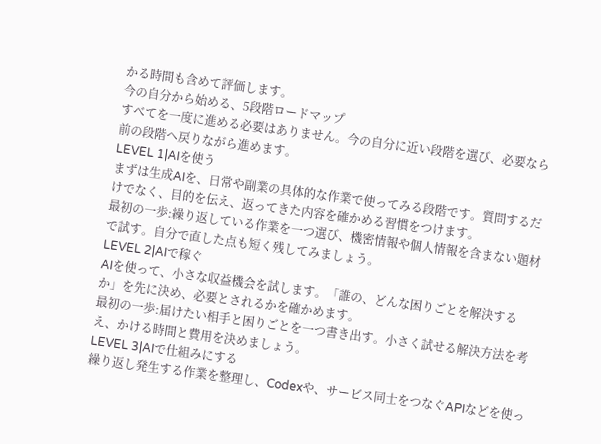かる時間も含めて評価します。
今の自分から始める、5段階ロードマップ
すべてを一度に進める必要はありません。今の自分に近い段階を選び、必要なら前の段階へ戻りながら進めます。
LEVEL 1|AIを使う
まずは生成AIを、日常や副業の具体的な作業で使ってみる段階です。質問するだけでなく、目的を伝え、返ってきた内容を確かめる習慣をつけます。
最初の一歩:繰り返している作業を一つ選び、機密情報や個人情報を含まない題材で試す。自分で直した点も短く残してみましょう。
LEVEL 2|AIで稼ぐ
AIを使って、小さな収益機会を試します。「誰の、どんな困りごとを解決するか」を先に決め、必要とされるかを確かめます。
最初の一歩:届けたい相手と困りごとを一つ書き出す。小さく試せる解決方法を考え、かける時間と費用を決めましょう。
LEVEL 3|AIで仕組みにする
繰り返し発生する作業を整理し、Codexや、サービス同士をつなぐAPIなどを使っ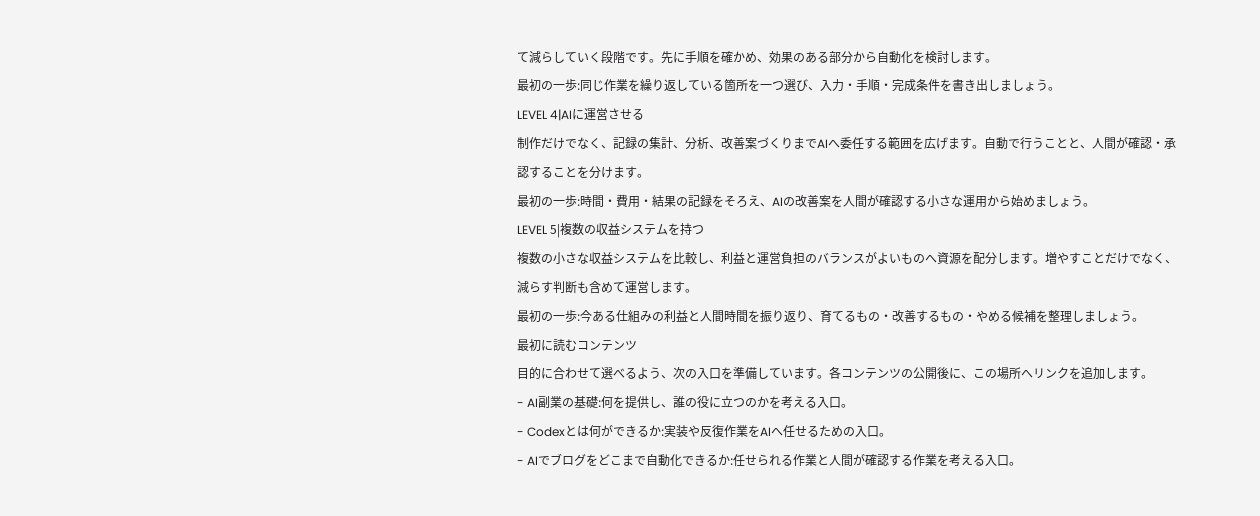て減らしていく段階です。先に手順を確かめ、効果のある部分から自動化を検討します。
最初の一歩:同じ作業を繰り返している箇所を一つ選び、入力・手順・完成条件を書き出しましょう。
LEVEL 4|AIに運営させる
制作だけでなく、記録の集計、分析、改善案づくりまでAIへ委任する範囲を広げます。自動で行うことと、人間が確認・承認することを分けます。
最初の一歩:時間・費用・結果の記録をそろえ、AIの改善案を人間が確認する小さな運用から始めましょう。
LEVEL 5|複数の収益システムを持つ
複数の小さな収益システムを比較し、利益と運営負担のバランスがよいものへ資源を配分します。増やすことだけでなく、減らす判断も含めて運営します。
最初の一歩:今ある仕組みの利益と人間時間を振り返り、育てるもの・改善するもの・やめる候補を整理しましょう。
最初に読むコンテンツ
目的に合わせて選べるよう、次の入口を準備しています。各コンテンツの公開後に、この場所へリンクを追加します。
- AI副業の基礎:何を提供し、誰の役に立つのかを考える入口。
- Codexとは何ができるか:実装や反復作業をAIへ任せるための入口。
- AIでブログをどこまで自動化できるか:任せられる作業と人間が確認する作業を考える入口。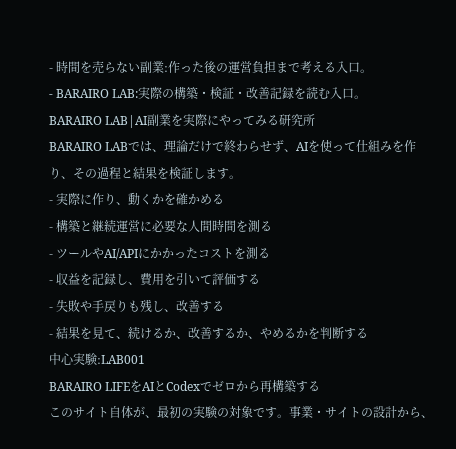- 時間を売らない副業:作った後の運営負担まで考える入口。
- BARAIRO LAB:実際の構築・検証・改善記録を読む入口。
BARAIRO LAB|AI副業を実際にやってみる研究所
BARAIRO LABでは、理論だけで終わらせず、AIを使って仕組みを作り、その過程と結果を検証します。
- 実際に作り、動くかを確かめる
- 構築と継続運営に必要な人間時間を測る
- ツールやAI/APIにかかったコストを測る
- 収益を記録し、費用を引いて評価する
- 失敗や手戻りも残し、改善する
- 結果を見て、続けるか、改善するか、やめるかを判断する
中心実験:LAB001
BARAIRO LIFEをAIとCodexでゼロから再構築する
このサイト自体が、最初の実験の対象です。事業・サイトの設計から、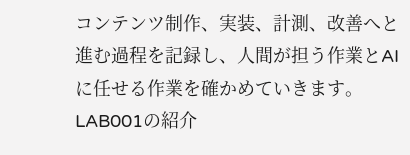コンテンツ制作、実装、計測、改善へと進む過程を記録し、人間が担う作業とAIに任せる作業を確かめていきます。
LAB001の紹介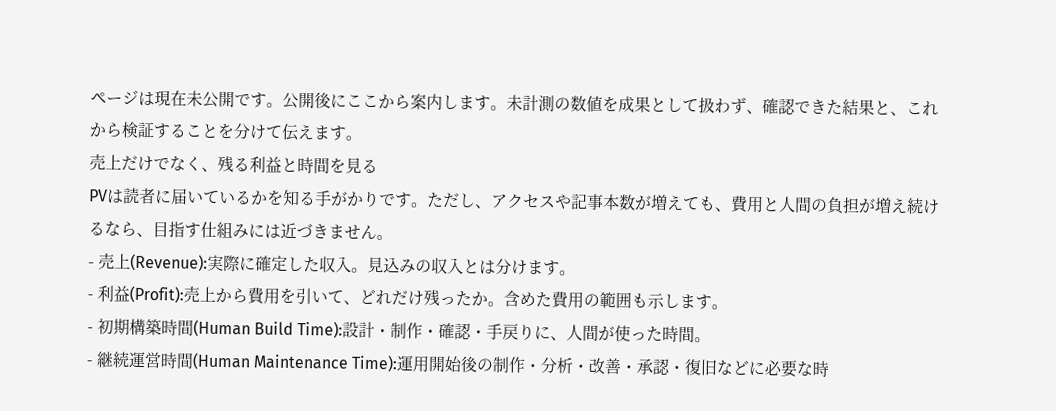ページは現在未公開です。公開後にここから案内します。未計測の数値を成果として扱わず、確認できた結果と、これから検証することを分けて伝えます。
売上だけでなく、残る利益と時間を見る
PVは読者に届いているかを知る手がかりです。ただし、アクセスや記事本数が増えても、費用と人間の負担が増え続けるなら、目指す仕組みには近づきません。
- 売上(Revenue):実際に確定した収入。見込みの収入とは分けます。
- 利益(Profit):売上から費用を引いて、どれだけ残ったか。含めた費用の範囲も示します。
- 初期構築時間(Human Build Time):設計・制作・確認・手戻りに、人間が使った時間。
- 継続運営時間(Human Maintenance Time):運用開始後の制作・分析・改善・承認・復旧などに必要な時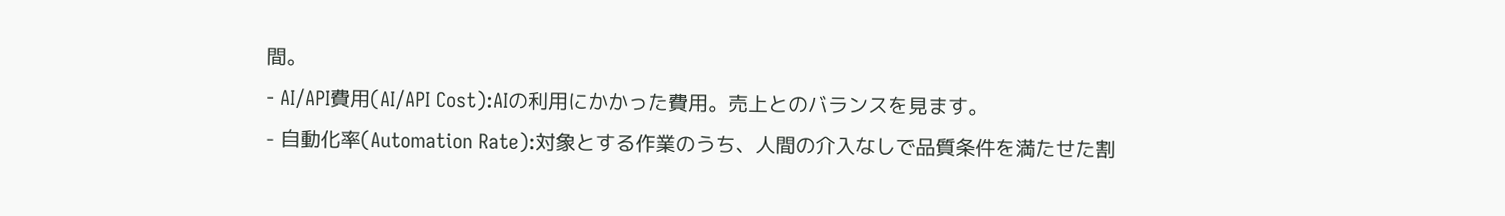間。
- AI/API費用(AI/API Cost):AIの利用にかかった費用。売上とのバランスを見ます。
- 自動化率(Automation Rate):対象とする作業のうち、人間の介入なしで品質条件を満たせた割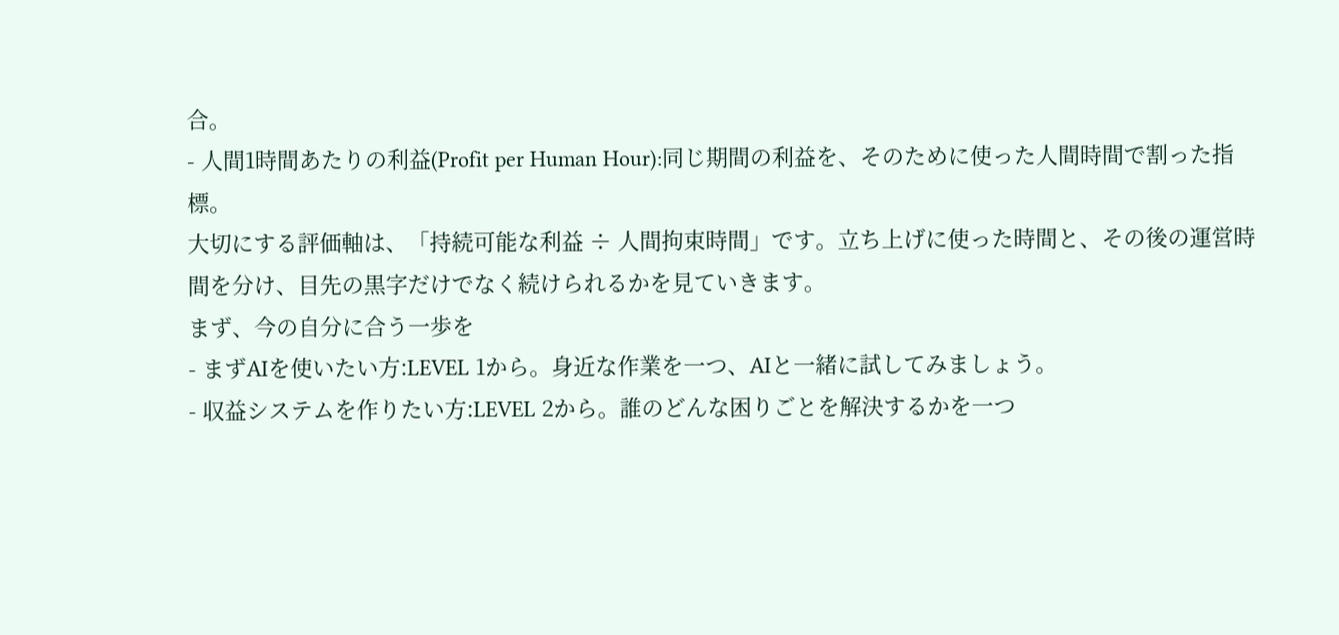合。
- 人間1時間あたりの利益(Profit per Human Hour):同じ期間の利益を、そのために使った人間時間で割った指標。
大切にする評価軸は、「持続可能な利益 ÷ 人間拘束時間」です。立ち上げに使った時間と、その後の運営時間を分け、目先の黒字だけでなく続けられるかを見ていきます。
まず、今の自分に合う一歩を
- まずAIを使いたい方:LEVEL 1から。身近な作業を一つ、AIと一緒に試してみましょう。
- 収益システムを作りたい方:LEVEL 2から。誰のどんな困りごとを解決するかを一つ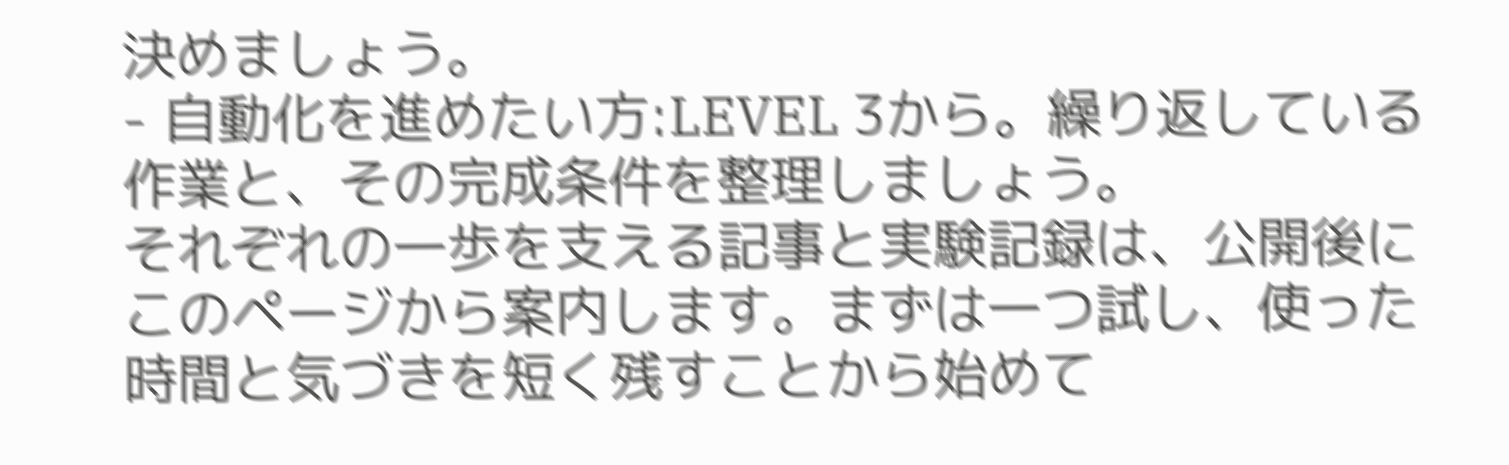決めましょう。
- 自動化を進めたい方:LEVEL 3から。繰り返している作業と、その完成条件を整理しましょう。
それぞれの一歩を支える記事と実験記録は、公開後にこのページから案内します。まずは一つ試し、使った時間と気づきを短く残すことから始めて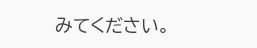みてください。